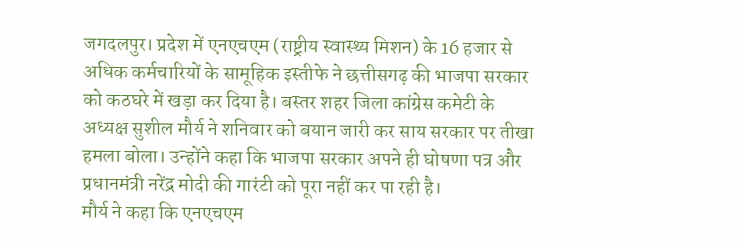जगदलपुर। प्रदेश में एनएचएम (राष्ट्रीय स्वास्थ्य मिशन) के 16 हजार से अधिक कर्मचारियों के सामूहिक इस्तीफे ने छत्तीसगढ़ की भाजपा सरकार को कठघरे में खड़ा कर दिया है। बस्तर शहर जिला कांग्रेस कमेटी के अध्यक्ष सुशील मौर्य ने शनिवार को बयान जारी कर साय सरकार पर तीखा हमला बोला। उन्होंने कहा कि भाजपा सरकार अपने ही घोषणा पत्र और प्रधानमंत्री नरेंद्र मोदी की गारंटी को पूरा नहीं कर पा रही है।
मौर्य ने कहा कि एनएचएम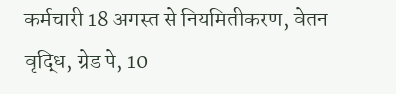कर्मचारी 18 अगस्त से नियमितीकरण, वेतन वृद्धि, ग्रेड पे, 10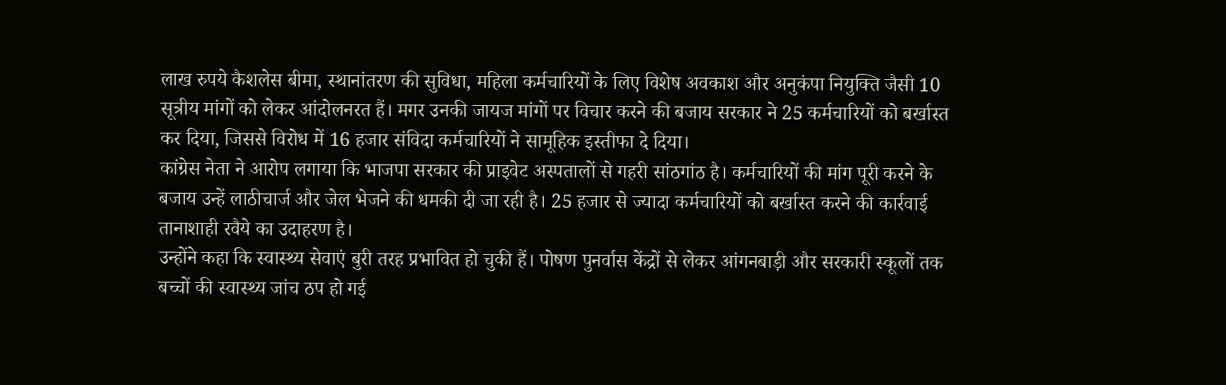लाख रुपये कैशलेस बीमा, स्थानांतरण की सुविधा, महिला कर्मचारियों के लिए विशेष अवकाश और अनुकंपा नियुक्ति जैसी 10 सूत्रीय मांगों को लेकर आंदोलनरत हैं। मगर उनकी जायज मांगों पर विचार करने की बजाय सरकार ने 25 कर्मचारियों को बर्खास्त कर दिया, जिससे विरोध में 16 हजार संविदा कर्मचारियों ने सामूहिक इस्तीफा दे दिया।
कांग्रेस नेता ने आरोप लगाया कि भाजपा सरकार की प्राइवेट अस्पतालों से गहरी सांठगांठ है। कर्मचारियों की मांग पूरी करने के बजाय उन्हें लाठीचार्ज और जेल भेजने की धमकी दी जा रही है। 25 हजार से ज्यादा कर्मचारियों को बर्खास्त करने की कार्रवाई तानाशाही रवैये का उदाहरण है।
उन्होंने कहा कि स्वास्थ्य सेवाएं बुरी तरह प्रभावित हो चुकी हैं। पोषण पुनर्वास केंद्रों से लेकर आंगनबाड़ी और सरकारी स्कूलों तक बच्चों की स्वास्थ्य जांच ठप हो गई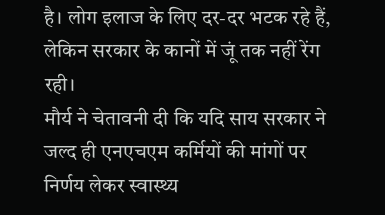है। लोग इलाज के लिए दर-दर भटक रहे हैं, लेकिन सरकार के कानों में जूं तक नहीं रेंग रही।
मौर्य ने चेतावनी दी कि यदि साय सरकार ने जल्द ही एनएचएम कर्मियों की मांगों पर निर्णय लेकर स्वास्थ्य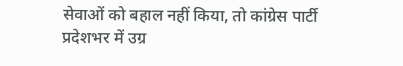सेवाओं को बहाल नहीं किया, तो कांग्रेस पार्टी प्रदेशभर में उग्र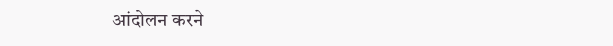आंदोलन करने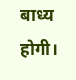बाध्य होगी।